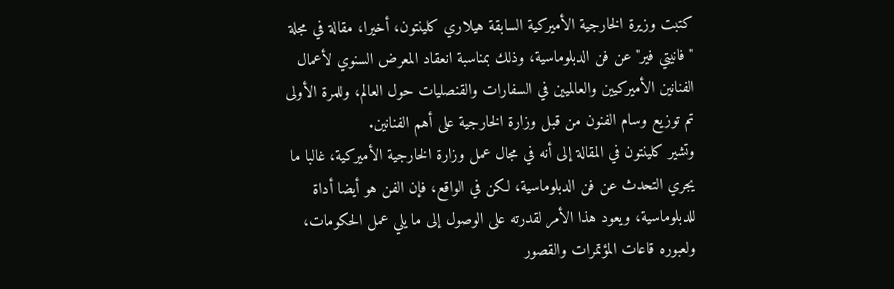كتبت وزيرة الخارجية الأميركية السابقة هيلاري كلينتون، أخيرا، مقالة في مجلة "فانيتي فير" عن فن الدبلوماسية، وذلك بمناسبة انعقاد المعرض السنوي لأعمال الفنانين الأميركيين والعالميين في السفارات والقنصليات حول العالم، وللمرة الأولى تم توزيع وسام الفنون من قبل وزارة الخارجية على أهم الفنانين.
وتشير كلينتون في المقالة إلى أنه في مجال عمل وزارة الخارجية الأميركية، غالبا ما يجري التحدث عن فن الدبلوماسية، لكن في الواقع، فإن الفن هو أيضا أداة للدبلوماسية، ويعود هذا الأمر لقدرته على الوصول إلى ما يلي عمل الحكومات، ولعبوره قاعات المؤتمرات والقصور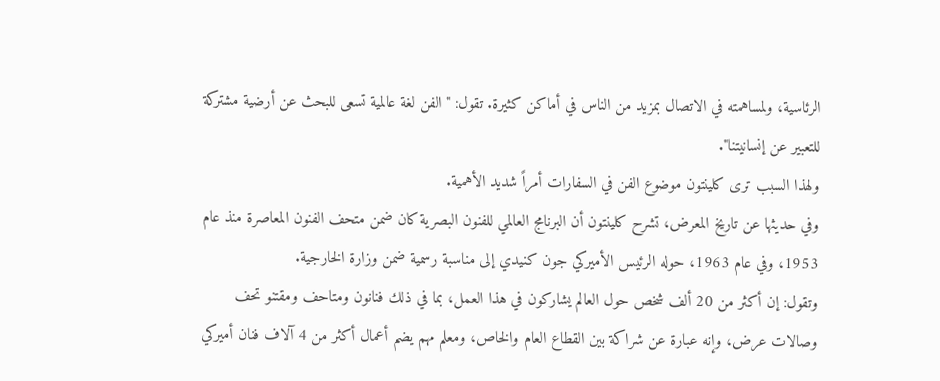الرئاسية، ولمساهمته في الاتصال بمزيد من الناس في أماكن كثيرة. تقول: "الفن لغة عالمية تسعى للبحث عن أرضية مشتركة للتعبير عن إنسانيتنا".
ولهذا السبب ترى كلينتون موضوع الفن في السفارات أمراً شديد الأهمية.
وفي حديثها عن تاريخ المعرض، تشرح كلينتون أن البرنامج العالمي للفنون البصرية كان ضمن متحف الفنون المعاصرة منذ عام 1953، وفي عام 1963، حوله الرئيس الأميركي جون كنيدي إلى مناسبة رسمية ضمن وزارة الخارجية.
وتقول: إن أكثر من 20 ألف شخص حول العالم يشاركون في هذا العمل، بما في ذلك فنانون ومتاحف ومقتنو تحف وصالات عرض، وإنه عبارة عن شراكة بين القطاع العام والخاص، ومعلم مهم يضم أعمال أكثر من 4 آلاف فنان أميركي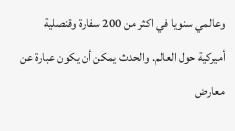وعالمي سنويا في اكثر من 200 سفارة وقنصلية أميركية حول العالم. والحدث يمكن أن يكون عبارة عن معارض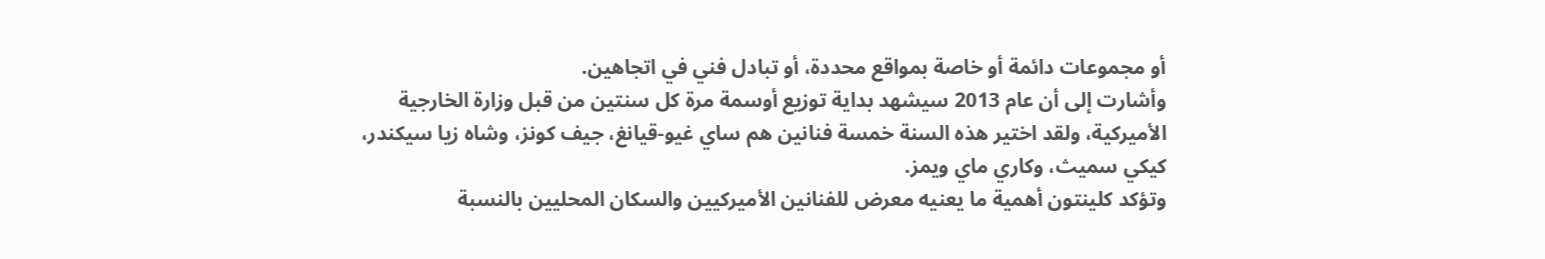أو مجموعات دائمة أو خاصة بمواقع محددة، أو تبادل فني في اتجاهين.
وأشارت إلى أن عام 2013 سيشهد بداية توزيع أوسمة مرة كل سنتين من قبل وزارة الخارجية الأميركية، ولقد اختير هذه السنة خمسة فنانين هم ساي غيو-قيانغ، جيف كونز، وشاه زيا سيكندر، كيكي سميث، وكاري ماي ويمز.
وتؤكد كلينتون أهمية ما يعنيه معرض للفنانين الأميركيين والسكان المحليين بالنسبة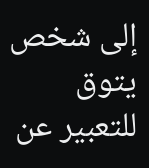إلى شخص يتوق للتعبير عن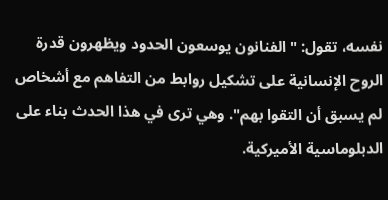نفسه، تقول: "الفنانون يوسعون الحدود ويظهرون قدرة الروح الإنسانية على تشكيل روابط من التفاهم مع أشخاص لم يسبق أن التقوا بهم". وهي ترى في هذا الحدث بناء على الدبلوماسية الأميركية.